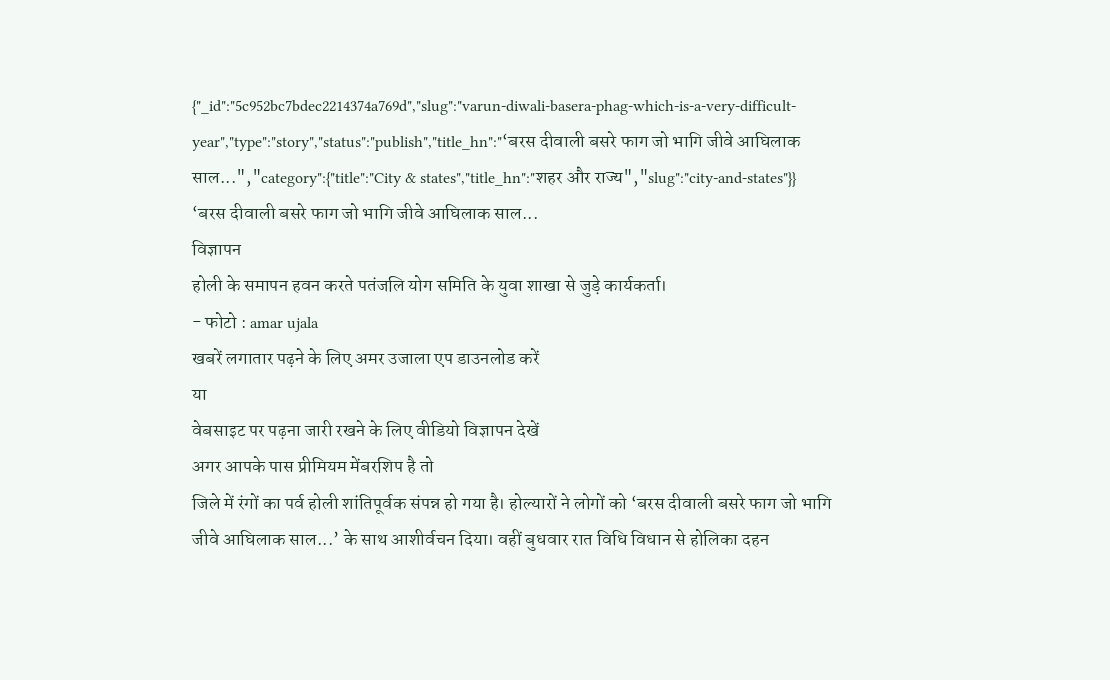{"_id":"5c952bc7bdec2214374a769d","slug":"varun-diwali-basera-phag-which-is-a-very-difficult-year","type":"story","status":"publish","title_hn":"‘बरस दीवाली बसरे फाग जो भागि जीवे आघिलाक साल...","category":{"title":"City & states","title_hn":"शहर और राज्य","slug":"city-and-states"}}
‘बरस दीवाली बसरे फाग जो भागि जीवे आघिलाक साल...
विज्ञापन
होली के समापन हवन करते पतंजलि योग समिति के युवा शाखा से जुड़े कार्यकर्ता।
- फोटो : amar ujala
खबरें लगातार पढ़ने के लिए अमर उजाला एप डाउनलोड करें
या
वेबसाइट पर पढ़ना जारी रखने के लिए वीडियो विज्ञापन देखें
अगर आपके पास प्रीमियम मेंबरशिप है तो
जिले में रंगों का पर्व होली शांतिपूर्वक संपन्न हो गया है। होल्यारों ने लोगों को ‘बरस दीवाली बसरे फाग जो भागि जीवे आघिलाक साल...’ के साथ आशीर्वचन दिया। वहीं बुधवार रात विधि विधान से होलिका दहन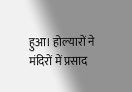हुआ। होल्यारों ने मंदिरों में प्रसाद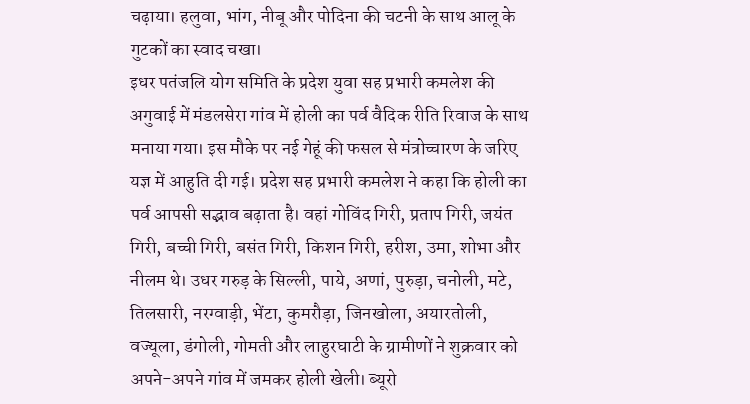चढ़ाया। हलुवा, भांग, नीबू और पोदिना की चटनी के साथ आलू के गुटकों का स्वाद चखा।
इधर पतंजलि योग समिति के प्रदेश युवा सह प्रभारी कमलेश की अगुवाई में मंडलसेरा गांव में होली का पर्व वैदिक रीति रिवाज के साथ मनाया गया। इस मौके पर नई गेहूं की फसल से मंत्रोच्चारण के जरिए यज्ञ में आहुति दी गई। प्रदेश सह प्रभारी कमलेश ने कहा कि होली का पर्व आपसी सद्भाव बढ़ाता है। वहां गोविंद गिरी, प्रताप गिरी, जयंत गिरी, बच्ची गिरी, बसंत गिरी, किशन गिरी, हरीश, उमा, शोभा और नीलम थे। उधर गरुड़ के सिल्ली, पाये, अणां, पुरुड़ा, चनोली, मटे, तिलसारी, नरग्वाड़ी, भेंटा, कुमरौड़ा, जिनखोला, अयारतोली, वज्यूला, डंगोली, गोमती और लाहुरघाटी के ग्रामीणों ने शुक्रवार को अपने-अपने गांव में जमकर होली खेली। ब्यूरो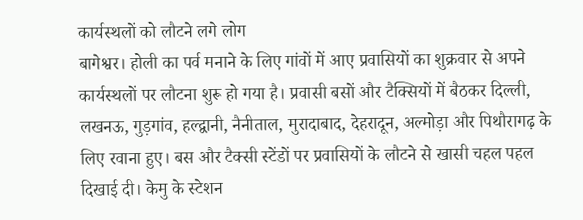कार्यस्थलों को लौटने लगे लोग
बागेश्वर। होली का पर्व मनाने के लिए गांवों में आए प्रवासियों का शुक्रवार से अपने कार्यस्थलों पर लौटना शुरू हो गया है। प्रवासी बसों और टैक्सियों में बैठकर दिल्ली, लखनऊ, गुड़गांव, हल्द्वानी, नैनीताल, मुरादाबाद, देहरादून, अल्मोड़ा और पिथौरागढ़ के लिए रवाना हुए। बस और टैक्सी स्टेंडों पर प्रवासियों के लौटने से खासी चहल पहल दिखाई दी। केमु के स्टेशन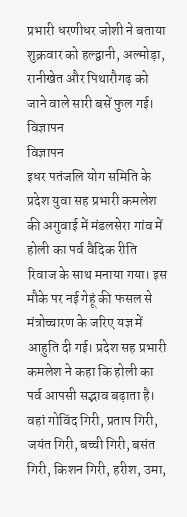प्रभारी धरणीधर जोशी ने बताया शुक्रवार को हल्द्वानी, अल्मोड़ा, रानीखेत और पिथारौगढ़ को जाने वाले सारी बसें फुल गई।
विज्ञापन
विज्ञापन
इधर पतंजलि योग समिति के प्रदेश युवा सह प्रभारी कमलेश की अगुवाई में मंडलसेरा गांव में होली का पर्व वैदिक रीति रिवाज के साथ मनाया गया। इस मौके पर नई गेहूं की फसल से मंत्रोच्चारण के जरिए यज्ञ में आहुति दी गई। प्रदेश सह प्रभारी कमलेश ने कहा कि होली का पर्व आपसी सद्भाव बढ़ाता है। वहां गोविंद गिरी, प्रताप गिरी, जयंत गिरी, बच्ची गिरी, बसंत गिरी, किशन गिरी, हरीश, उमा,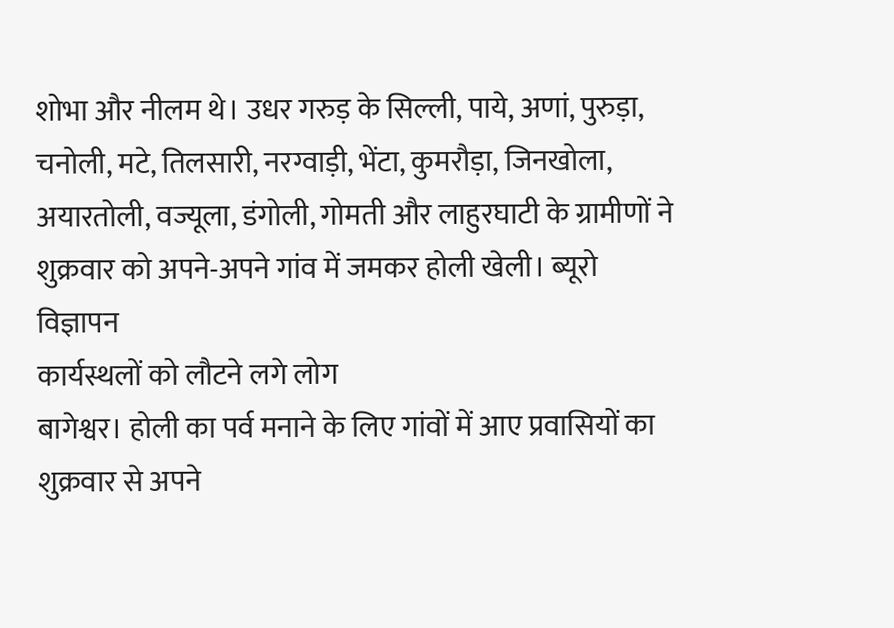शोभा और नीलम थे। उधर गरुड़ के सिल्ली, पाये, अणां, पुरुड़ा, चनोली, मटे, तिलसारी, नरग्वाड़ी, भेंटा, कुमरौड़ा, जिनखोला, अयारतोली, वज्यूला, डंगोली, गोमती और लाहुरघाटी के ग्रामीणों ने शुक्रवार को अपने-अपने गांव में जमकर होली खेली। ब्यूरो
विज्ञापन
कार्यस्थलों को लौटने लगे लोग
बागेश्वर। होली का पर्व मनाने के लिए गांवों में आए प्रवासियों का शुक्रवार से अपने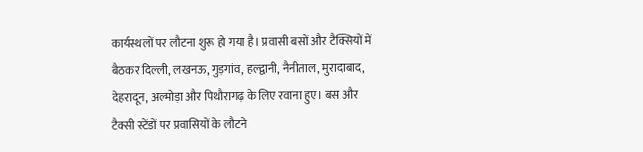कार्यस्थलों पर लौटना शुरू हो गया है। प्रवासी बसों और टैक्सियों में बैठकर दिल्ली, लखनऊ, गुड़गांव, हल्द्वानी, नैनीताल, मुरादाबाद, देहरादून, अल्मोड़ा और पिथौरागढ़ के लिए रवाना हुए। बस और टैक्सी स्टेंडों पर प्रवासियों के लौटने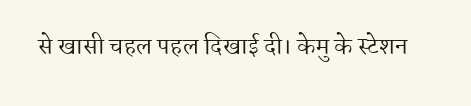से खासी चहल पहल दिखाई दी। केमु के स्टेशन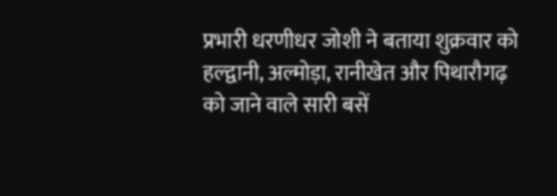प्रभारी धरणीधर जोशी ने बताया शुक्रवार को हल्द्वानी, अल्मोड़ा, रानीखेत और पिथारौगढ़ को जाने वाले सारी बसें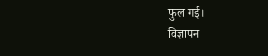फुल गई।
विज्ञापन